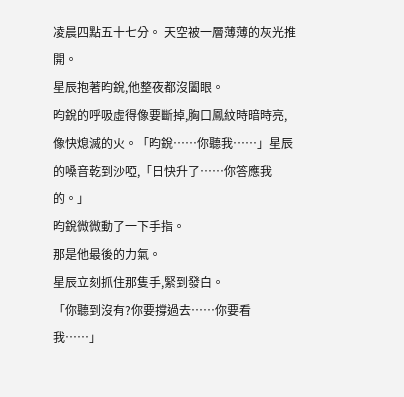凌晨四點五十七分。 天空被一層薄薄的灰光推開。
星辰抱著昀銳,他整夜都沒闔眼。
昀銳的呼吸虛得像要斷掉,胸口鳳紋時暗時亮,像快熄滅的火。「昀銳……你聽我……」星辰的嗓音乾到沙啞,「日快升了……你答應我的。」
昀銳微微動了一下手指。
那是他最後的力氣。
星辰立刻抓住那隻手,緊到發白。
「你聽到沒有?你要撐過去……你要看我……」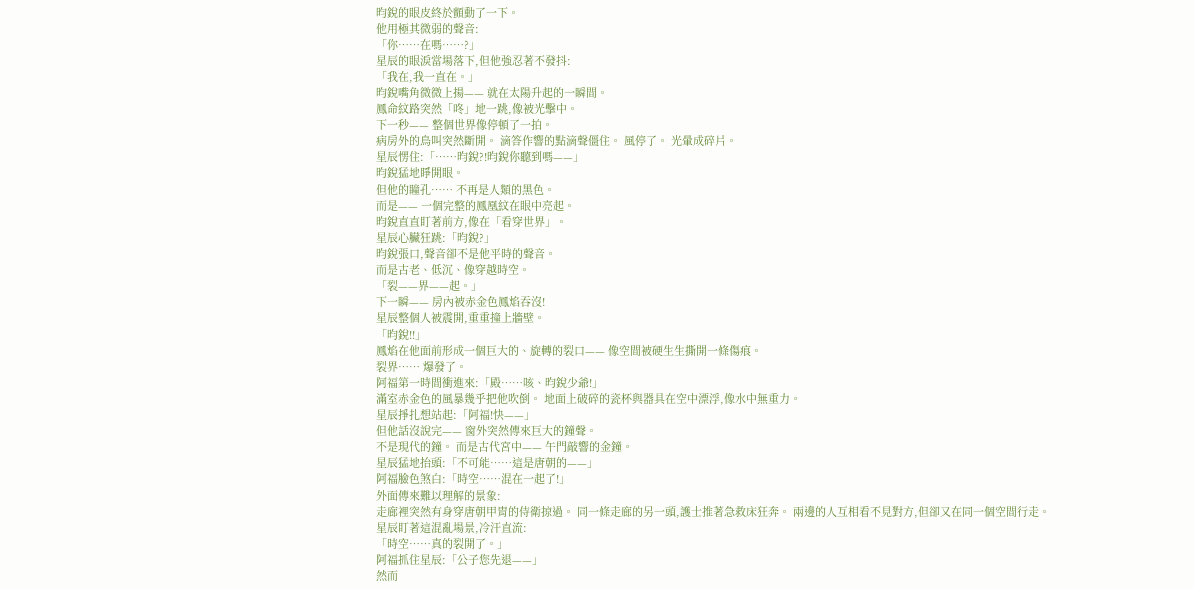昀銳的眼皮終於顫動了一下。
他用極其微弱的聲音:
「你……在嗎……?」
星辰的眼淚當場落下,但他強忍著不發抖:
「我在,我一直在。」
昀銳嘴角微微上揚—— 就在太陽升起的一瞬間。
鳳命紋路突然「咚」地一跳,像被光擊中。
下一秒—— 整個世界像停頓了一拍。
病房外的鳥叫突然斷開。 滴答作響的點滴聲僵住。 風停了。 光暈成碎片。
星辰愣住:「……昀銳?!昀銳你聽到嗎——」
昀銳猛地睜開眼。
但他的瞳孔…… 不再是人類的黑色。
而是—— 一個完整的鳳凰紋在眼中亮起。
昀銳直直盯著前方,像在「看穿世界」。
星辰心臟狂跳:「昀銳?」
昀銳張口,聲音卻不是他平時的聲音。
而是古老、低沉、像穿越時空。
「裂——界——起。」
下一瞬—— 房內被赤金色鳳焰吞沒!
星辰整個人被震開,重重撞上牆壁。
「昀銳!!」
鳳焰在他面前形成一個巨大的、旋轉的裂口—— 像空間被硬生生撕開一條傷痕。
裂界…… 爆發了。
阿福第一時間衝進來:「殿……咳、昀銳少爺!」
滿室赤金色的風暴幾乎把他吹倒。 地面上破碎的瓷杯與器具在空中漂浮,像水中無重力。
星辰掙扎想站起:「阿福!快——」
但他話沒說完—— 窗外突然傳來巨大的鐘聲。
不是現代的鐘。 而是古代宮中—— 午門敲響的金鐘。
星辰猛地抬頭:「不可能……這是唐朝的——」
阿福臉色煞白:「時空……混在一起了!」
外面傳來難以理解的景象:
走廊裡突然有身穿唐朝甲胄的侍衛掠過。 同一條走廊的另一頭,護士推著急救床狂奔。 兩邊的人互相看不見對方,但卻又在同一個空間行走。
星辰盯著這混亂場景,冷汗直流:
「時空……真的裂開了。」
阿福抓住星辰:「公子您先退——」
然而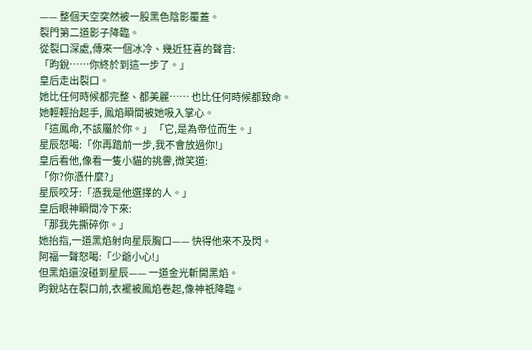—— 整個天空突然被一股黑色陰影覆蓋。
裂門第二道影子降臨。
從裂口深處,傳來一個冰冷、幾近狂喜的聲音:
「昀銳……你終於到這一步了。」
皇后走出裂口。
她比任何時候都完整、都美麗…… 也比任何時候都致命。
她輕輕抬起手, 鳳焰瞬間被她吸入掌心。
「這鳳命,不該屬於你。」 「它,是為帝位而生。」
星辰怒喝:「你再踏前一步,我不會放過你!」
皇后看他,像看一隻小貓的挑釁,微笑道:
「你?你憑什麼?」
星辰咬牙:「憑我是他選擇的人。」
皇后眼神瞬間冷下來:
「那我先撕碎你。」
她抬指,一道黑焰射向星辰胸口—— 快得他來不及閃。
阿福一聲怒喝:「少爺小心!」
但黑焰還沒碰到星辰—— 一道金光斬開黑焰。
昀銳站在裂口前,衣襬被鳳焰卷起,像神祇降臨。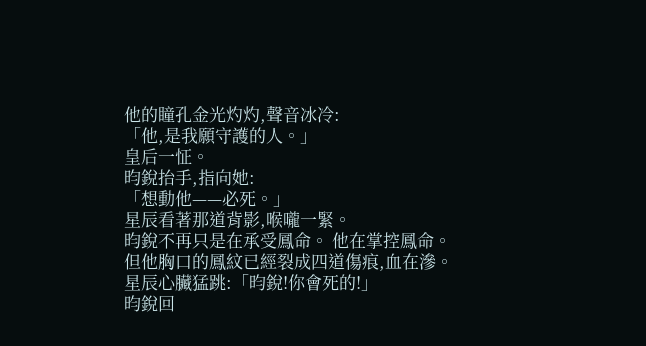他的瞳孔金光灼灼,聲音冰冷:
「他,是我願守護的人。」
皇后一怔。
昀銳抬手,指向她:
「想動他——必死。」
星辰看著那道背影,喉嚨一緊。
昀銳不再只是在承受鳳命。 他在掌控鳳命。
但他胸口的鳳紋已經裂成四道傷痕,血在滲。
星辰心臟猛跳:「昀銳!你會死的!」
昀銳回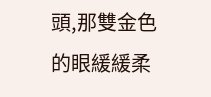頭,那雙金色的眼緩緩柔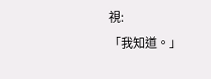視:
「我知道。」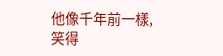他像千年前一樣,笑得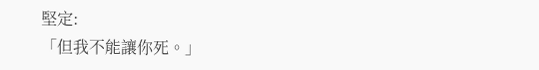堅定:
「但我不能讓你死。」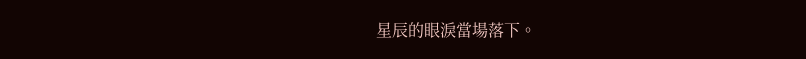星辰的眼淚當場落下。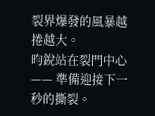裂界爆發的風暴越捲越大。
昀銳站在裂門中心—— 準備迎接下一秒的撕裂。